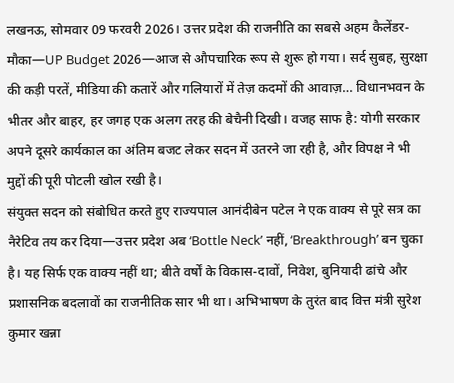लखनऊ, सोमवार 09 फरवरी 2026। उत्तर प्रदेश की राजनीति का सबसे अहम कैलेंडर-मौका—UP Budget 2026—आज से औपचारिक रूप से शुरू हो गया। सर्द सुबह, सुरक्षा की कड़ी परतें, मीडिया की कतारें और गलियारों में तेज़ कदमों की आवाज़… विधानभवन के भीतर और बाहर, हर जगह एक अलग तरह की बेचैनी दिखी। वजह साफ है: योगी सरकार अपने दूसरे कार्यकाल का अंतिम बजट लेकर सदन में उतरने जा रही है, और विपक्ष ने भी मुद्दों की पूरी पोटली खोल रखी है।
संयुक्त सदन को संबोधित करते हुए राज्यपाल आनंदीबेन पटेल ने एक वाक्य से पूरे सत्र का नैरेटिव तय कर दिया—उत्तर प्रदेश अब ‘Bottle Neck’ नहीं, ‘Breakthrough’ बन चुका है। यह सिर्फ एक वाक्य नहीं था; बीते वर्षों के विकास-दावों, निवेश, बुनियादी ढांचे और प्रशासनिक बदलावों का राजनीतिक सार भी था। अभिभाषण के तुरंत बाद वित्त मंत्री सुरेश कुमार खन्ना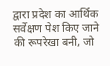द्वारा प्रदेश का आर्थिक सर्वेक्षण पेश किए जाने की रूपरेखा बनी, जो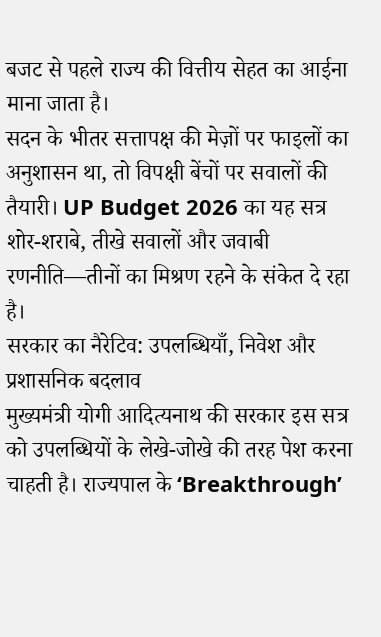बजट से पहले राज्य की वित्तीय सेहत का आईना माना जाता है।
सदन के भीतर सत्तापक्ष की मेज़ों पर फाइलों का अनुशासन था, तो विपक्षी बेंचों पर सवालों की तैयारी। UP Budget 2026 का यह सत्र शोर-शराबे, तीखे सवालों और जवाबी रणनीति—तीनों का मिश्रण रहने के संकेत दे रहा है।
सरकार का नैरेटिव: उपलब्धियाँ, निवेश और प्रशासनिक बदलाव
मुख्यमंत्री योगी आदित्यनाथ की सरकार इस सत्र को उपलब्धियों के लेखे-जोखे की तरह पेश करना चाहती है। राज्यपाल के ‘Breakthrough’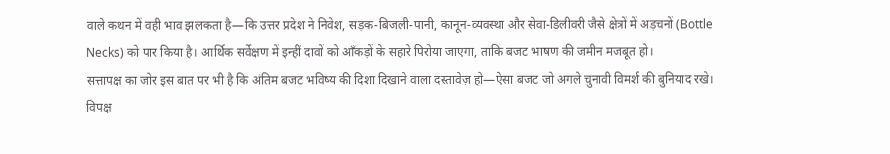वाले कथन में वही भाव झलकता है—कि उत्तर प्रदेश ने निवेश, सड़क-बिजली-पानी, कानून-व्यवस्था और सेवा-डिलीवरी जैसे क्षेत्रों में अड़चनों (Bottle Necks) को पार किया है। आर्थिक सर्वेक्षण में इन्हीं दावों को आँकड़ों के सहारे पिरोया जाएगा, ताकि बजट भाषण की जमीन मजबूत हो।
सत्तापक्ष का जोर इस बात पर भी है कि अंतिम बजट भविष्य की दिशा दिखाने वाला दस्तावेज़ हो—ऐसा बजट जो अगले चुनावी विमर्श की बुनियाद रखे।
विपक्ष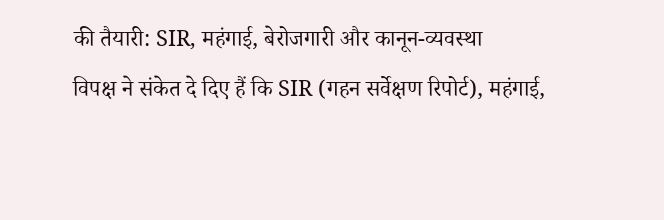की तैयारी: SIR, महंगाई, बेरोजगारी और कानून-व्यवस्था
विपक्ष ने संकेत दे दिए हैं कि SIR (गहन सर्वेक्षण रिपोर्ट), महंगाई,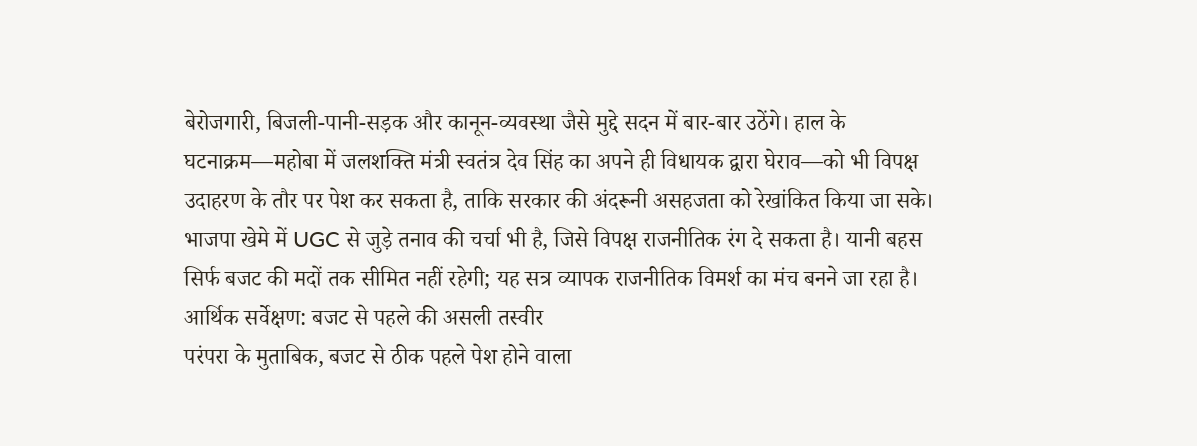बेरोजगारी, बिजली-पानी-सड़क और कानून-व्यवस्था जैसे मुद्दे सदन में बार-बार उठेंगे। हाल के घटनाक्रम—महोबा में जलशक्ति मंत्री स्वतंत्र देव सिंह का अपने ही विधायक द्वारा घेराव—को भी विपक्ष उदाहरण के तौर पर पेश कर सकता है, ताकि सरकार की अंदरूनी असहजता को रेखांकित किया जा सके।
भाजपा खेमे में UGC से जुड़े तनाव की चर्चा भी है, जिसे विपक्ष राजनीतिक रंग दे सकता है। यानी बहस सिर्फ बजट की मदों तक सीमित नहीं रहेगी; यह सत्र व्यापक राजनीतिक विमर्श का मंच बनने जा रहा है।
आर्थिक सर्वेक्षण: बजट से पहले की असली तस्वीर
परंपरा के मुताबिक, बजट से ठीक पहले पेश होने वाला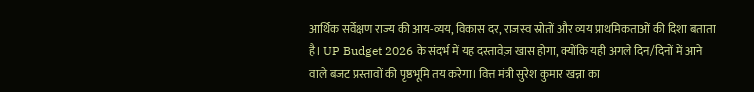आर्थिक सर्वेक्षण राज्य की आय-व्यय, विकास दर, राजस्व स्रोतों और व्यय प्राथमिकताओं की दिशा बताता है। UP Budget 2026 के संदर्भ में यह दस्तावेज़ खास होगा, क्योंकि यही अगले दिन/दिनों में आने वाले बजट प्रस्तावों की पृष्ठभूमि तय करेगा। वित्त मंत्री सुरेश कुमार खन्ना का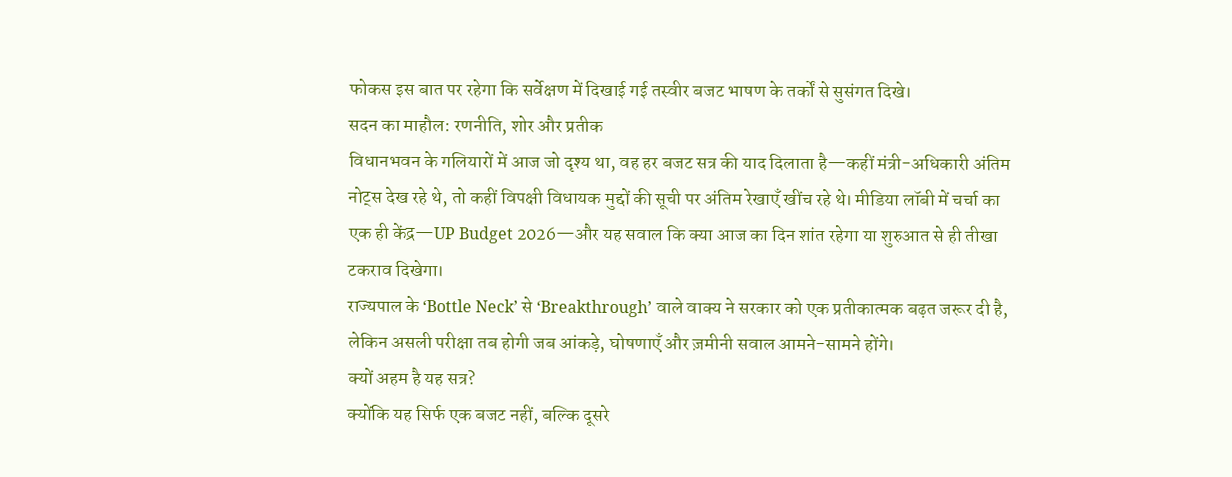फोकस इस बात पर रहेगा कि सर्वेक्षण में दिखाई गई तस्वीर बजट भाषण के तर्कों से सुसंगत दिखे।
सदन का माहौल: रणनीति, शोर और प्रतीक
विधानभवन के गलियारों में आज जो दृश्य था, वह हर बजट सत्र की याद दिलाता है—कहीं मंत्री-अधिकारी अंतिम नोट्स देख रहे थे, तो कहीं विपक्षी विधायक मुद्दों की सूची पर अंतिम रेखाएँ खींच रहे थे। मीडिया लॉबी में चर्चा का एक ही केंद्र—UP Budget 2026—और यह सवाल कि क्या आज का दिन शांत रहेगा या शुरुआत से ही तीखा टकराव दिखेगा।
राज्यपाल के ‘Bottle Neck’ से ‘Breakthrough’ वाले वाक्य ने सरकार को एक प्रतीकात्मक बढ़त जरूर दी है, लेकिन असली परीक्षा तब होगी जब आंकड़े, घोषणाएँ और ज़मीनी सवाल आमने-सामने होंगे।
क्यों अहम है यह सत्र?
क्योंकि यह सिर्फ एक बजट नहीं, बल्कि दूसरे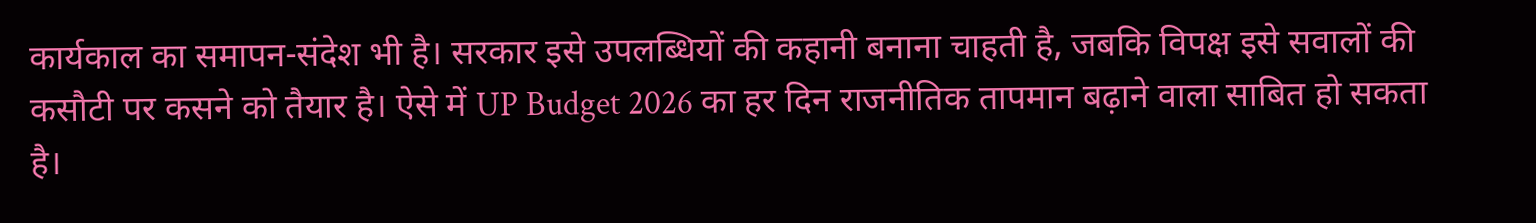कार्यकाल का समापन-संदेश भी है। सरकार इसे उपलब्धियों की कहानी बनाना चाहती है, जबकि विपक्ष इसे सवालों की कसौटी पर कसने को तैयार है। ऐसे में UP Budget 2026 का हर दिन राजनीतिक तापमान बढ़ाने वाला साबित हो सकता है।